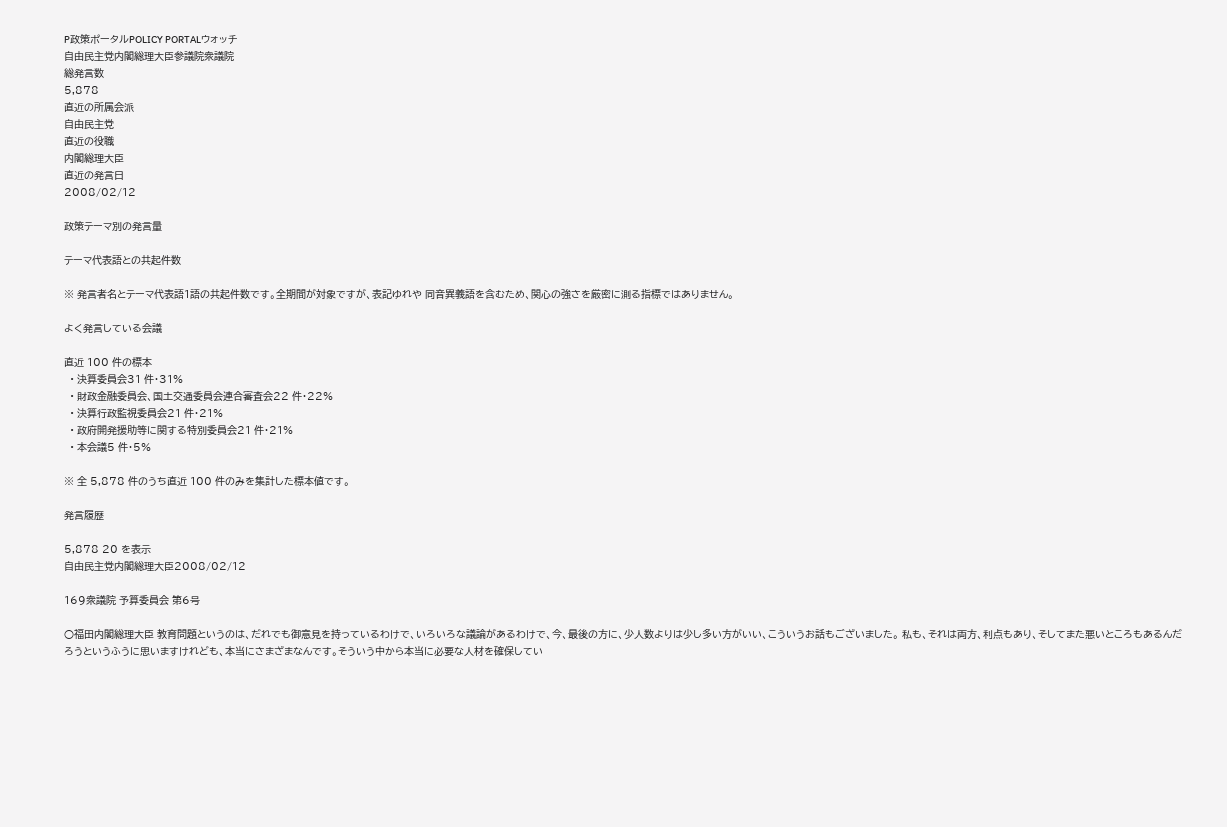P政策ポータルPOLICY PORTALウォッチ
自由民主党内閣総理大臣参議院衆議院
総発言数
5,878
直近の所属会派
自由民主党
直近の役職
内閣総理大臣
直近の発言日
2008/02/12

政策テーマ別の発言量

テーマ代表語との共起件数

※ 発言者名とテーマ代表語1語の共起件数です。全期間が対象ですが、表記ゆれや 同音異義語を含むため、関心の強さを厳密に測る指標ではありません。

よく発言している会議

直近 100 件の標本
  • 決算委員会31 件・31%
  • 財政金融委員会、国土交通委員会連合審査会22 件・22%
  • 決算行政監視委員会21 件・21%
  • 政府開発援助等に関する特別委員会21 件・21%
  • 本会議5 件・5%

※ 全 5,878 件のうち直近 100 件のみを集計した標本値です。

発言履歴

5,878 20 を表示
自由民主党内閣総理大臣2008/02/12

169衆議院 予算委員会 第6号

○福田内閣総理大臣 教育問題というのは、だれでも御意見を持っているわけで、いろいろな議論があるわけで、今、最後の方に、少人数よりは少し多い方がいい、こういうお話もございました。 私も、それは両方、利点もあり、そしてまた悪いところもあるんだろうというふうに思いますけれども、本当にさまざまなんです。そういう中から本当に必要な人材を確保してい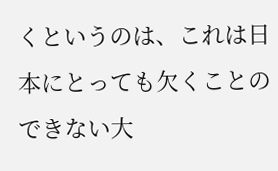くというのは、これは日本にとっても欠くことのできない大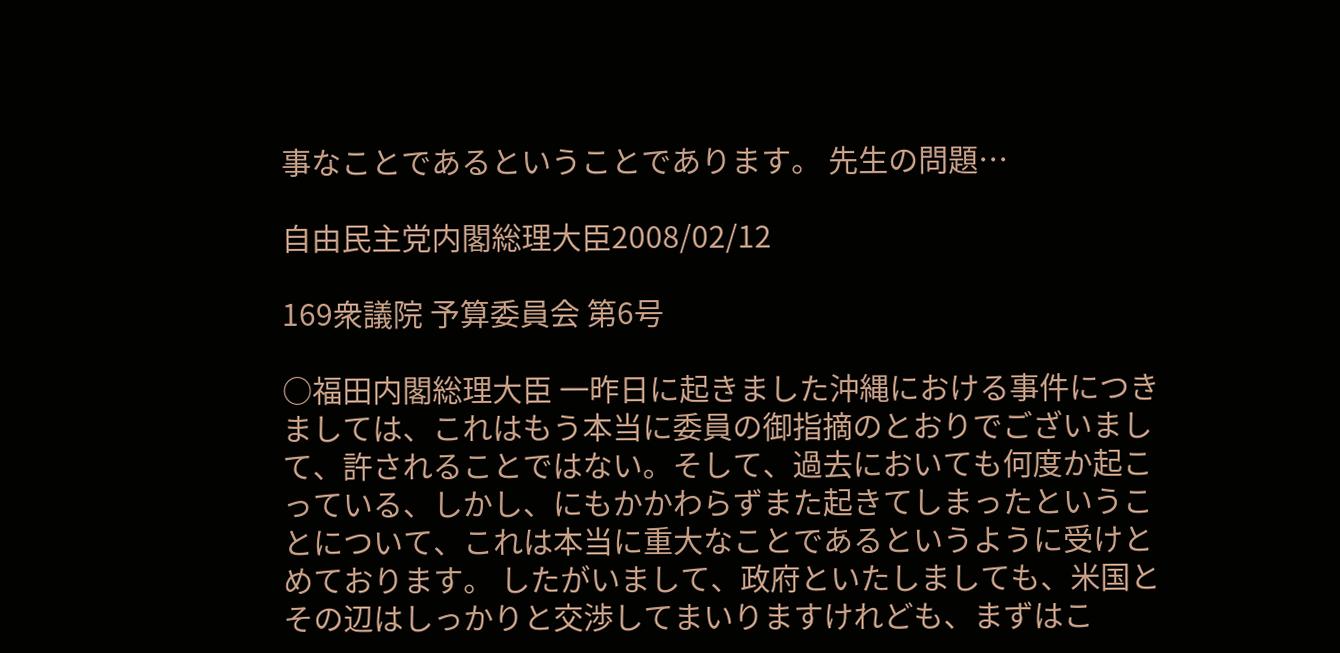事なことであるということであります。 先生の問題…

自由民主党内閣総理大臣2008/02/12

169衆議院 予算委員会 第6号

○福田内閣総理大臣 一昨日に起きました沖縄における事件につきましては、これはもう本当に委員の御指摘のとおりでございまして、許されることではない。そして、過去においても何度か起こっている、しかし、にもかかわらずまた起きてしまったということについて、これは本当に重大なことであるというように受けとめております。 したがいまして、政府といたしましても、米国とその辺はしっかりと交渉してまいりますけれども、まずはこ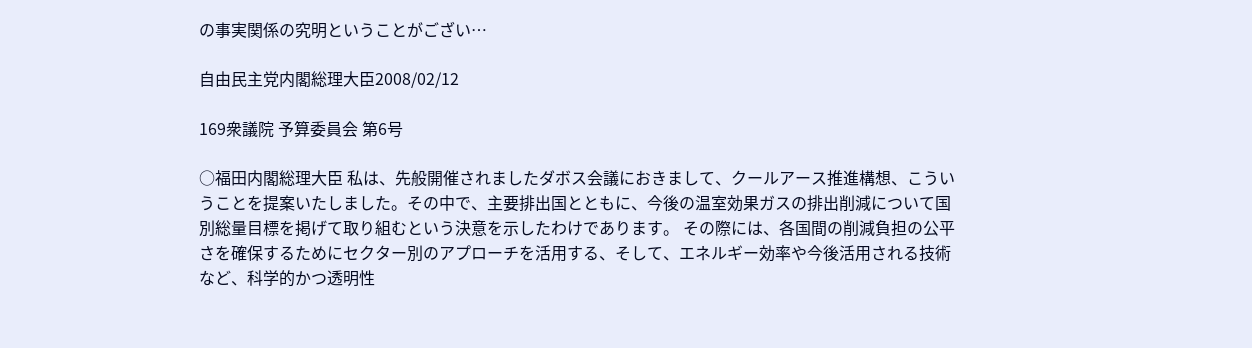の事実関係の究明ということがござい…

自由民主党内閣総理大臣2008/02/12

169衆議院 予算委員会 第6号

○福田内閣総理大臣 私は、先般開催されましたダボス会議におきまして、クールアース推進構想、こういうことを提案いたしました。その中で、主要排出国とともに、今後の温室効果ガスの排出削減について国別総量目標を掲げて取り組むという決意を示したわけであります。 その際には、各国間の削減負担の公平さを確保するためにセクター別のアプローチを活用する、そして、エネルギー効率や今後活用される技術など、科学的かつ透明性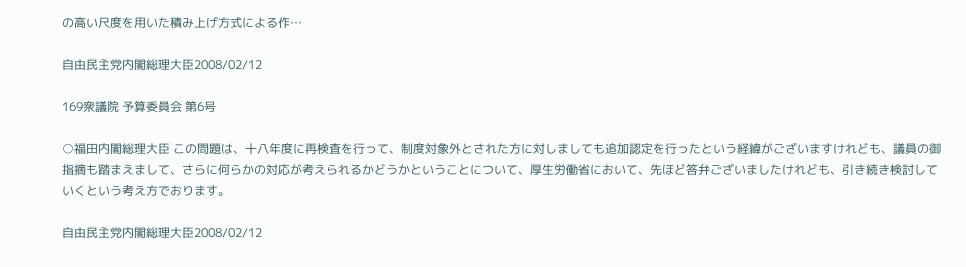の高い尺度を用いた積み上げ方式による作…

自由民主党内閣総理大臣2008/02/12

169衆議院 予算委員会 第6号

○福田内閣総理大臣 この問題は、十八年度に再検査を行って、制度対象外とされた方に対しましても追加認定を行ったという経緯がございますけれども、議員の御指摘も踏まえまして、さらに何らかの対応が考えられるかどうかということについて、厚生労働省において、先ほど答弁ございましたけれども、引き続き検討していくという考え方でおります。

自由民主党内閣総理大臣2008/02/12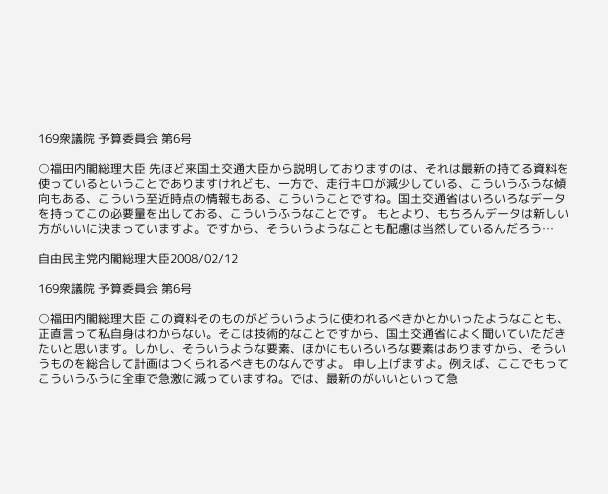169衆議院 予算委員会 第6号

○福田内閣総理大臣 先ほど来国土交通大臣から説明しておりますのは、それは最新の持てる資料を使っているということでありますけれども、一方で、走行キロが減少している、こういうふうな傾向もある、こういう至近時点の情報もある、こういうことですね。国土交通省はいろいろなデータを持ってこの必要量を出しておる、こういうふうなことです。 もとより、もちろんデータは新しい方がいいに決まっていますよ。ですから、そういうようなことも配慮は当然しているんだろう…

自由民主党内閣総理大臣2008/02/12

169衆議院 予算委員会 第6号

○福田内閣総理大臣 この資料そのものがどういうように使われるべきかとかいったようなことも、正直言って私自身はわからない。そこは技術的なことですから、国土交通省によく聞いていただきたいと思います。しかし、そういうような要素、ほかにもいろいろな要素はありますから、そういうものを総合して計画はつくられるべきものなんですよ。 申し上げますよ。例えば、ここでもってこういうふうに全車で急激に減っていますね。では、最新のがいいといって急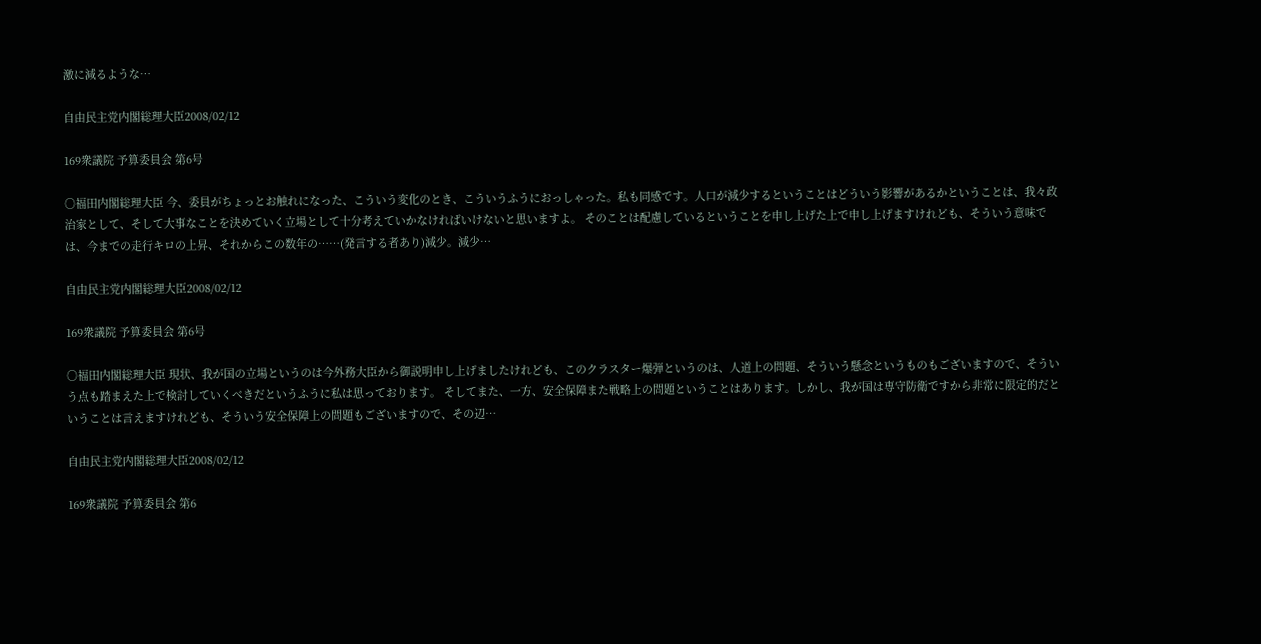激に減るような…

自由民主党内閣総理大臣2008/02/12

169衆議院 予算委員会 第6号

○福田内閣総理大臣 今、委員がちょっとお触れになった、こういう変化のとき、こういうふうにおっしゃった。私も同感です。人口が減少するということはどういう影響があるかということは、我々政治家として、そして大事なことを決めていく立場として十分考えていかなければいけないと思いますよ。 そのことは配慮しているということを申し上げた上で申し上げますけれども、そういう意味では、今までの走行キロの上昇、それからこの数年の……(発言する者あり)減少。減少…

自由民主党内閣総理大臣2008/02/12

169衆議院 予算委員会 第6号

○福田内閣総理大臣 現状、我が国の立場というのは今外務大臣から御説明申し上げましたけれども、このクラスター爆弾というのは、人道上の問題、そういう懸念というものもございますので、そういう点も踏まえた上で検討していくべきだというふうに私は思っております。 そしてまた、一方、安全保障また戦略上の問題ということはあります。しかし、我が国は専守防衛ですから非常に限定的だということは言えますけれども、そういう安全保障上の問題もございますので、その辺…

自由民主党内閣総理大臣2008/02/12

169衆議院 予算委員会 第6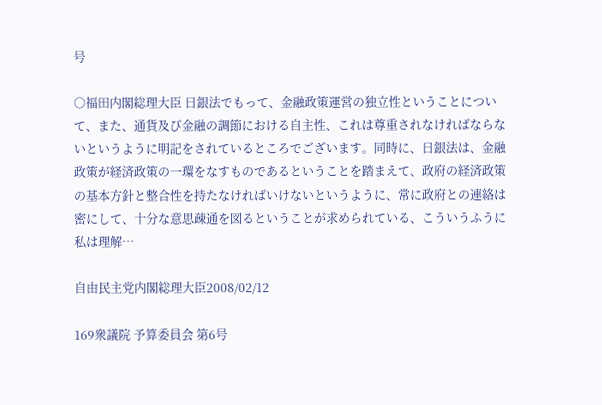号

○福田内閣総理大臣 日銀法でもって、金融政策運営の独立性ということについて、また、通貨及び金融の調節における自主性、これは尊重されなければならないというように明記をされているところでございます。同時に、日銀法は、金融政策が経済政策の一環をなすものであるということを踏まえて、政府の経済政策の基本方針と整合性を持たなければいけないというように、常に政府との連絡は密にして、十分な意思疎通を図るということが求められている、こういうふうに私は理解…

自由民主党内閣総理大臣2008/02/12

169衆議院 予算委員会 第6号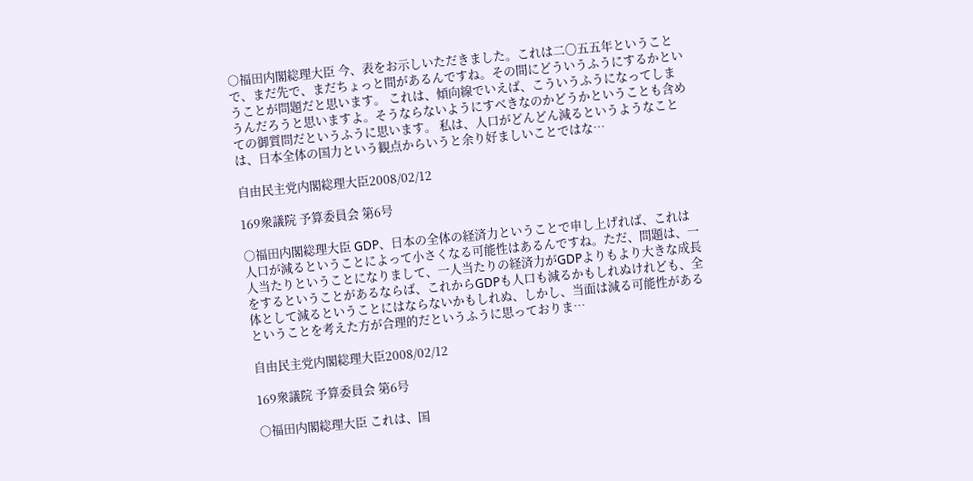○福田内閣総理大臣 今、表をお示しいただきました。これは二〇五五年ということで、まだ先で、まだちょっと間があるんですね。その間にどういうふうにするかということが問題だと思います。 これは、傾向線でいえば、こういうふうになってしまうんだろうと思いますよ。そうならないようにすべきなのかどうかということも含めての御質問だというふうに思います。 私は、人口がどんどん減るというようなことは、日本全体の国力という観点からいうと余り好ましいことではな…

自由民主党内閣総理大臣2008/02/12

169衆議院 予算委員会 第6号

○福田内閣総理大臣 GDP、日本の全体の経済力ということで申し上げれば、これは人口が減るということによって小さくなる可能性はあるんですね。ただ、問題は、一人当たりということになりまして、一人当たりの経済力がGDPよりもより大きな成長をするということがあるならば、これからGDPも人口も減るかもしれぬけれども、全体として減るということにはならないかもしれぬ、しかし、当面は減る可能性があるということを考えた方が合理的だというふうに思っておりま…

自由民主党内閣総理大臣2008/02/12

169衆議院 予算委員会 第6号

○福田内閣総理大臣 これは、国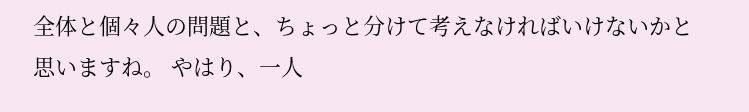全体と個々人の問題と、ちょっと分けて考えなければいけないかと思いますね。 やはり、一人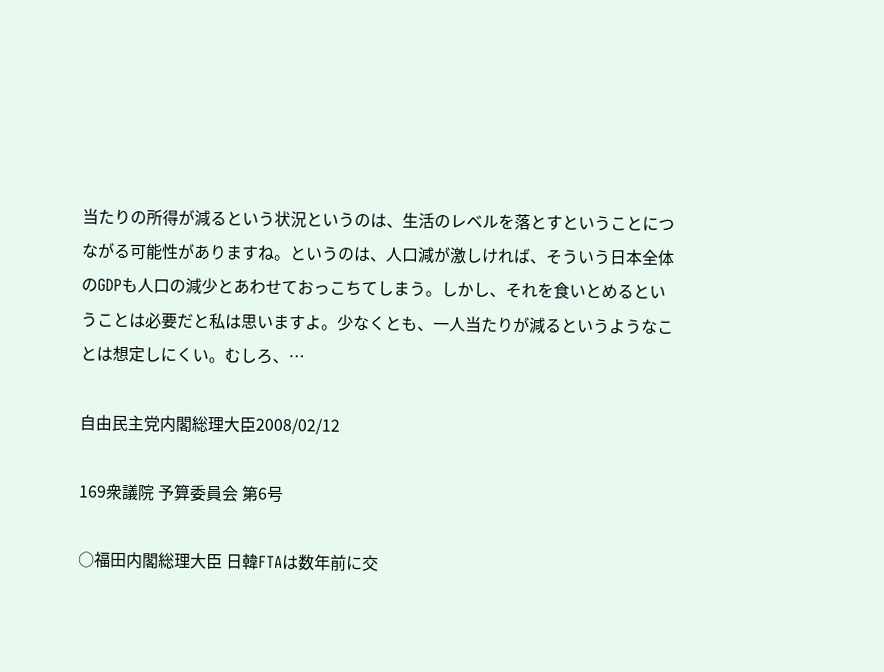当たりの所得が減るという状況というのは、生活のレベルを落とすということにつながる可能性がありますね。というのは、人口減が激しければ、そういう日本全体のGDPも人口の減少とあわせておっこちてしまう。しかし、それを食いとめるということは必要だと私は思いますよ。少なくとも、一人当たりが減るというようなことは想定しにくい。むしろ、…

自由民主党内閣総理大臣2008/02/12

169衆議院 予算委員会 第6号

○福田内閣総理大臣 日韓FTAは数年前に交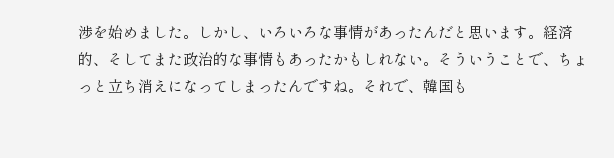渉を始めました。しかし、いろいろな事情があったんだと思います。経済的、そしてまた政治的な事情もあったかもしれない。そういうことで、ちょっと立ち消えになってしまったんですね。それで、韓国も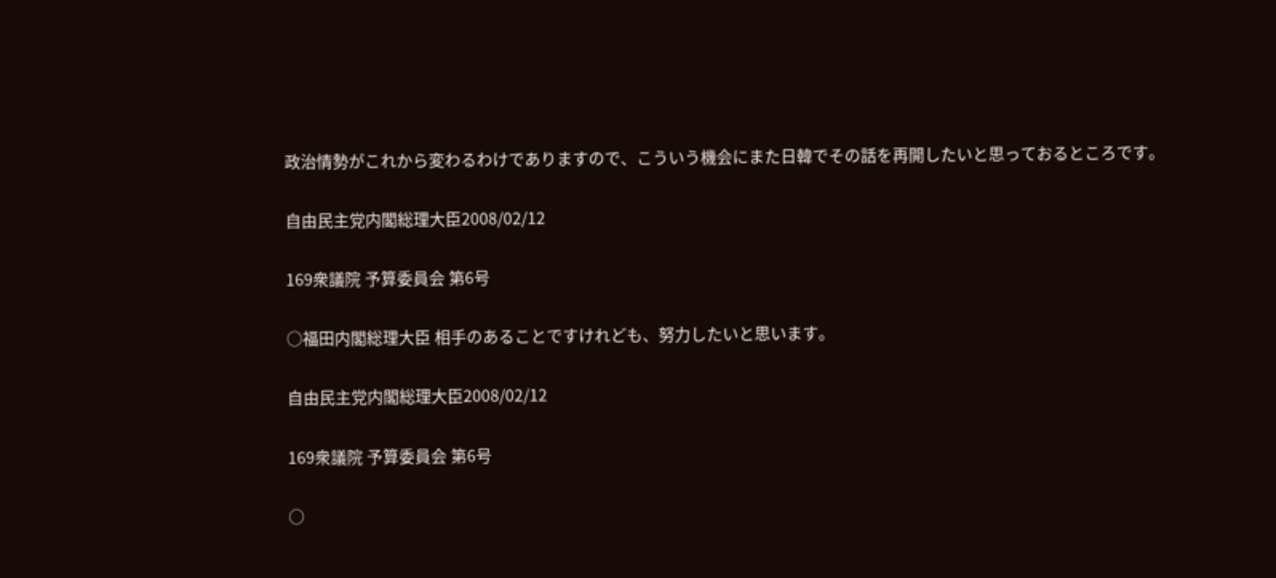政治情勢がこれから変わるわけでありますので、こういう機会にまた日韓でその話を再開したいと思っておるところです。

自由民主党内閣総理大臣2008/02/12

169衆議院 予算委員会 第6号

○福田内閣総理大臣 相手のあることですけれども、努力したいと思います。

自由民主党内閣総理大臣2008/02/12

169衆議院 予算委員会 第6号

○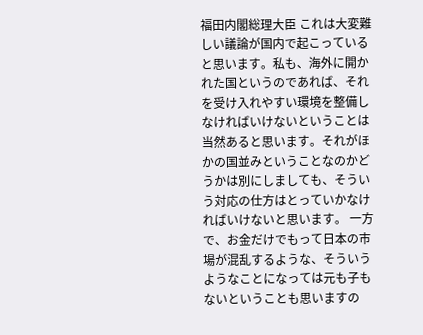福田内閣総理大臣 これは大変難しい議論が国内で起こっていると思います。私も、海外に開かれた国というのであれば、それを受け入れやすい環境を整備しなければいけないということは当然あると思います。それがほかの国並みということなのかどうかは別にしましても、そういう対応の仕方はとっていかなければいけないと思います。 一方で、お金だけでもって日本の市場が混乱するような、そういうようなことになっては元も子もないということも思いますの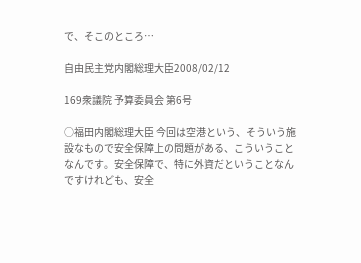で、そこのところ…

自由民主党内閣総理大臣2008/02/12

169衆議院 予算委員会 第6号

○福田内閣総理大臣 今回は空港という、そういう施設なもので安全保障上の問題がある、こういうことなんです。安全保障で、特に外資だということなんですけれども、安全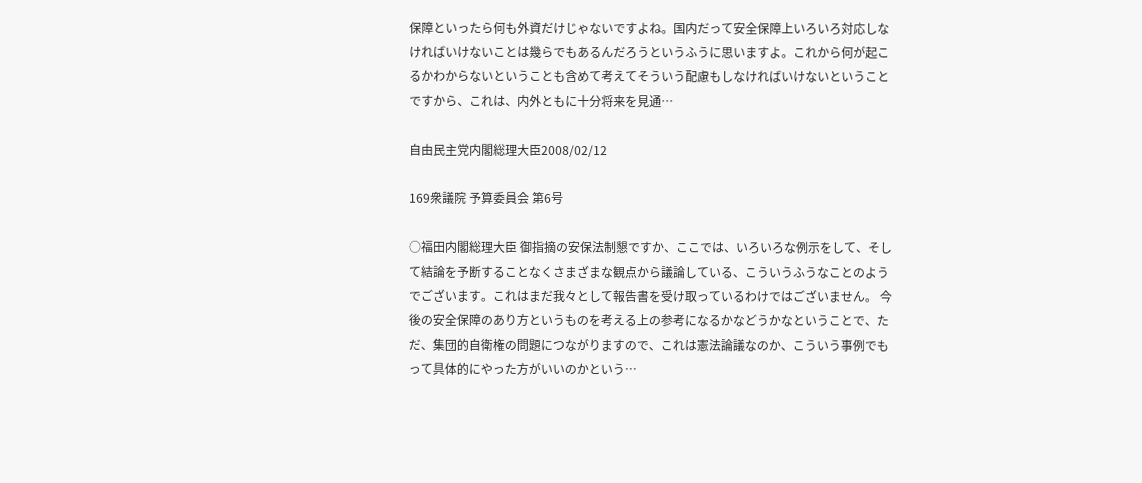保障といったら何も外資だけじゃないですよね。国内だって安全保障上いろいろ対応しなければいけないことは幾らでもあるんだろうというふうに思いますよ。これから何が起こるかわからないということも含めて考えてそういう配慮もしなければいけないということですから、これは、内外ともに十分将来を見通…

自由民主党内閣総理大臣2008/02/12

169衆議院 予算委員会 第6号

○福田内閣総理大臣 御指摘の安保法制懇ですか、ここでは、いろいろな例示をして、そして結論を予断することなくさまざまな観点から議論している、こういうふうなことのようでございます。これはまだ我々として報告書を受け取っているわけではございません。 今後の安全保障のあり方というものを考える上の参考になるかなどうかなということで、ただ、集団的自衛権の問題につながりますので、これは憲法論議なのか、こういう事例でもって具体的にやった方がいいのかという…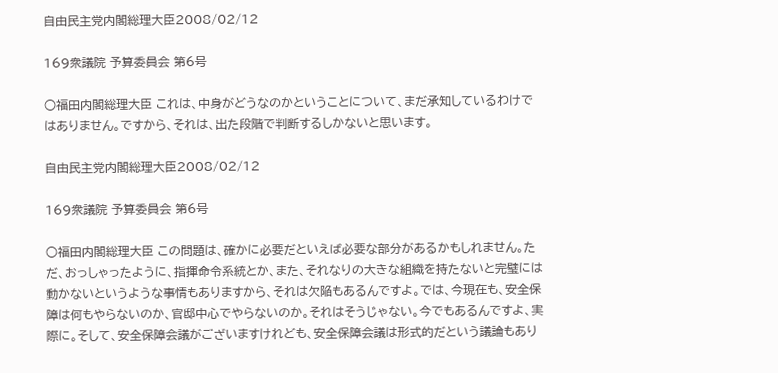自由民主党内閣総理大臣2008/02/12

169衆議院 予算委員会 第6号

○福田内閣総理大臣 これは、中身がどうなのかということについて、まだ承知しているわけではありません。ですから、それは、出た段階で判断するしかないと思います。

自由民主党内閣総理大臣2008/02/12

169衆議院 予算委員会 第6号

○福田内閣総理大臣 この問題は、確かに必要だといえば必要な部分があるかもしれません。ただ、おっしゃったように、指揮命令系統とか、また、それなりの大きな組織を持たないと完璧には動かないというような事情もありますから、それは欠陥もあるんですよ。では、今現在も、安全保障は何もやらないのか、官邸中心でやらないのか。それはそうじゃない。今でもあるんですよ、実際に。そして、安全保障会議がございますけれども、安全保障会議は形式的だという議論もあり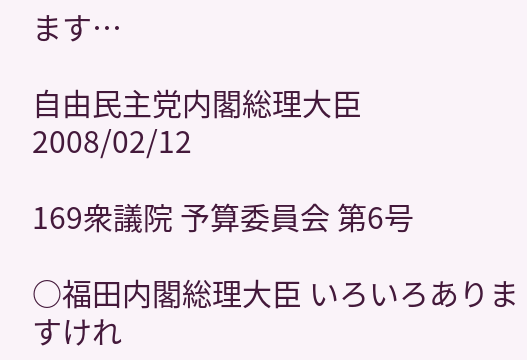ます…

自由民主党内閣総理大臣2008/02/12

169衆議院 予算委員会 第6号

○福田内閣総理大臣 いろいろありますけれ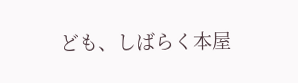ども、しばらく本屋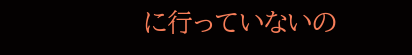に行っていないの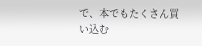で、本でもたくさん買い込む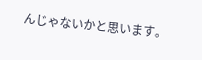んじゃないかと思います。